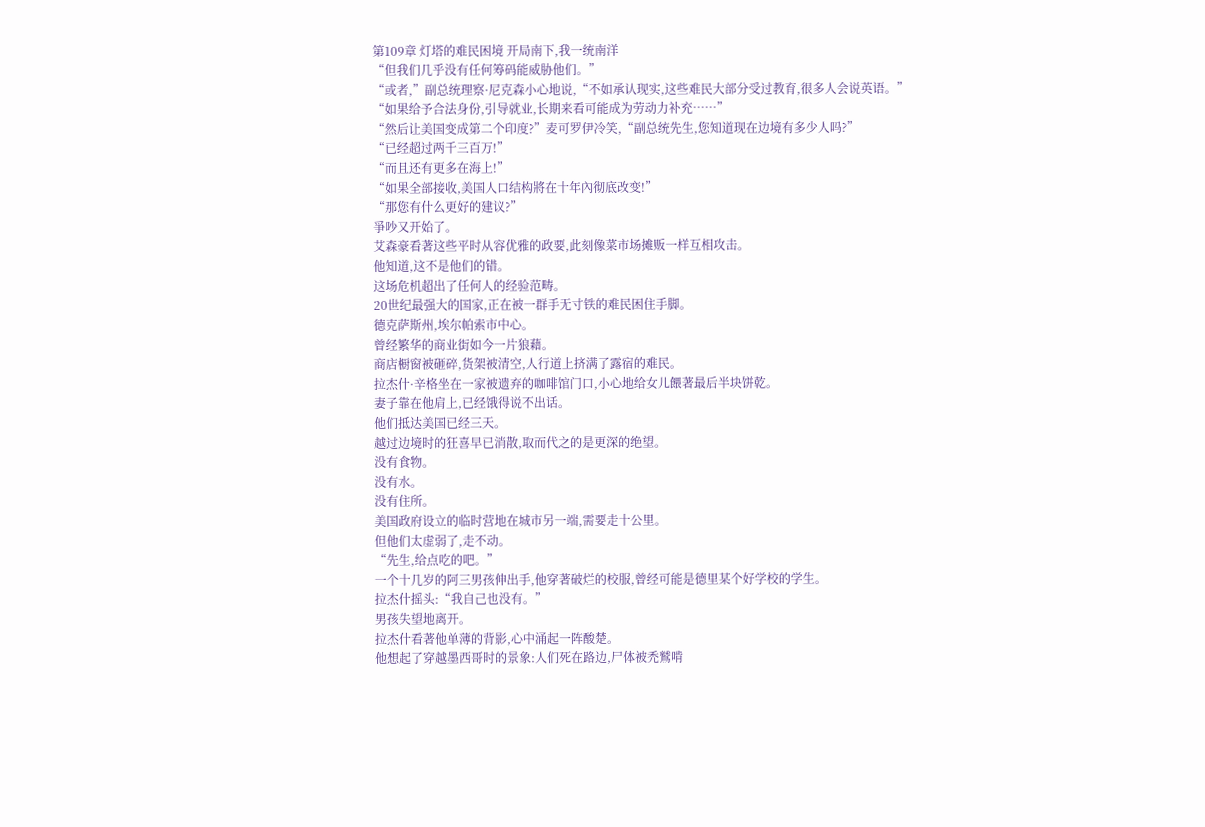第109章 灯塔的难民困境 开局南下,我一统南洋
“但我们几乎没有任何筹码能威胁他们。”
“或者,”副总统理察·尼克森小心地说,“不如承认现实,这些难民大部分受过教育,很多人会说英语。”
“如果给予合法身份,引导就业,长期来看可能成为劳动力补充……”
“然后让美国变成第二个印度?”麦可罗伊冷笑,“副总统先生,您知道现在边境有多少人吗?”
“已经超过两千三百万!”
“而且还有更多在海上!”
“如果全部接收,美国人口结构將在十年內彻底改变!”
“那您有什么更好的建议?”
爭吵又开始了。
艾森豪看著这些平时从容优雅的政要,此刻像菜市场摊贩一样互相攻击。
他知道,这不是他们的错。
这场危机超出了任何人的经验范畴。
20世纪最强大的国家,正在被一群手无寸铁的难民困住手脚。
德克萨斯州,埃尔帕索市中心。
曾经繁华的商业街如今一片狼藉。
商店橱窗被砸碎,货架被清空,人行道上挤满了露宿的难民。
拉杰什·辛格坐在一家被遗弃的咖啡馆门口,小心地给女儿餵著最后半块饼乾。
妻子靠在他肩上,已经饿得说不出话。
他们抵达美国已经三天。
越过边境时的狂喜早已消散,取而代之的是更深的绝望。
没有食物。
没有水。
没有住所。
美国政府设立的临时营地在城市另一端,需要走十公里。
但他们太虚弱了,走不动。
“先生,给点吃的吧。”
一个十几岁的阿三男孩伸出手,他穿著破烂的校服,曾经可能是德里某个好学校的学生。
拉杰什摇头:“我自己也没有。”
男孩失望地离开。
拉杰什看著他单薄的背影,心中涌起一阵酸楚。
他想起了穿越墨西哥时的景象:人们死在路边,尸体被禿鷲啃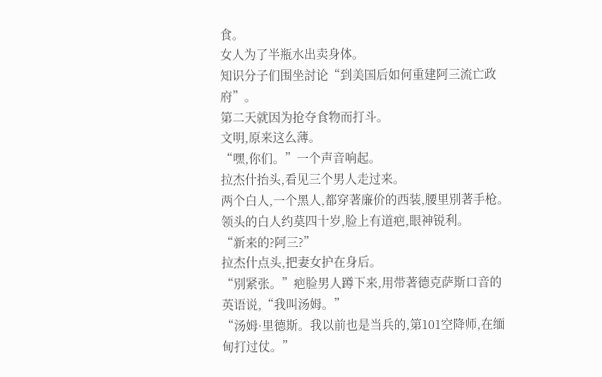食。
女人为了半瓶水出卖身体。
知识分子们围坐討论“到美国后如何重建阿三流亡政府”。
第二天就因为抢夺食物而打斗。
文明,原来这么薄。
“嘿,你们。”一个声音响起。
拉杰什抬头,看见三个男人走过来。
两个白人,一个黑人,都穿著廉价的西装,腰里別著手枪。
领头的白人约莫四十岁,脸上有道疤,眼神锐利。
“新来的?阿三?”
拉杰什点头,把妻女护在身后。
“別紧张。”疤脸男人蹲下来,用带著德克萨斯口音的英语说,“我叫汤姆。”
“汤姆·里德斯。我以前也是当兵的,第101空降师,在缅甸打过仗。”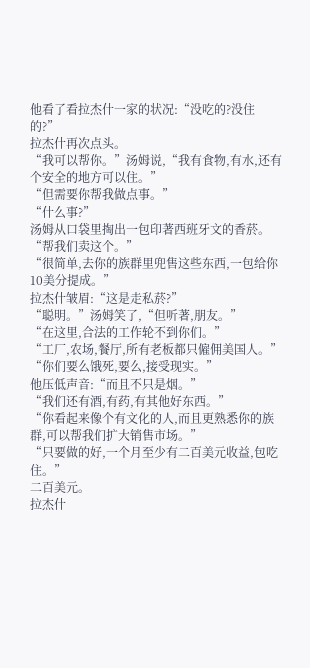他看了看拉杰什一家的状况:“没吃的?没住的?”
拉杰什再次点头。
“我可以帮你。”汤姆说,“我有食物,有水,还有个安全的地方可以住。”
“但需要你帮我做点事。”
“什么事?”
汤姆从口袋里掏出一包印著西班牙文的香菸。
“帮我们卖这个。”
“很简单,去你的族群里兜售这些东西,一包给你10美分提成。”
拉杰什皱眉:“这是走私菸?”
“聪明。”汤姆笑了,“但听著,朋友。”
“在这里,合法的工作轮不到你们。”
“工厂,农场,餐厅,所有老板都只僱佣美国人。”
“你们要么饿死,要么,接受现实。”
他压低声音:“而且不只是烟。”
“我们还有酒,有药,有其他好东西。”
“你看起来像个有文化的人,而且更熟悉你的族群,可以帮我们扩大销售市场。”
“只要做的好,一个月至少有二百美元收益,包吃住。”
二百美元。
拉杰什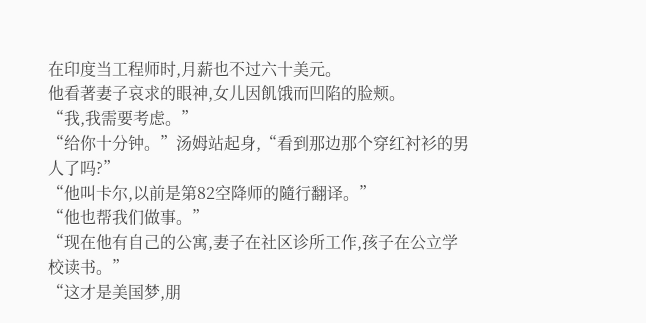在印度当工程师时,月薪也不过六十美元。
他看著妻子哀求的眼神,女儿因飢饿而凹陷的脸颊。
“我,我需要考虑。”
“给你十分钟。”汤姆站起身,“看到那边那个穿红衬衫的男人了吗?”
“他叫卡尔,以前是第82空降师的隨行翻译。”
“他也帮我们做事。”
“现在他有自己的公寓,妻子在社区诊所工作,孩子在公立学校读书。”
“这才是美国梦,朋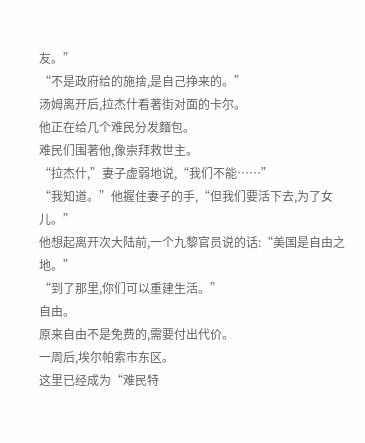友。”
“不是政府给的施捨,是自己挣来的。”
汤姆离开后,拉杰什看著街对面的卡尔。
他正在给几个难民分发麵包。
难民们围著他,像崇拜救世主。
“拉杰什,”妻子虚弱地说,“我们不能……”
“我知道。”他握住妻子的手,“但我们要活下去,为了女儿。”
他想起离开次大陆前,一个九黎官员说的话:“美国是自由之地。”
“到了那里,你们可以重建生活。”
自由。
原来自由不是免费的,需要付出代价。
一周后,埃尔帕索市东区。
这里已经成为“难民特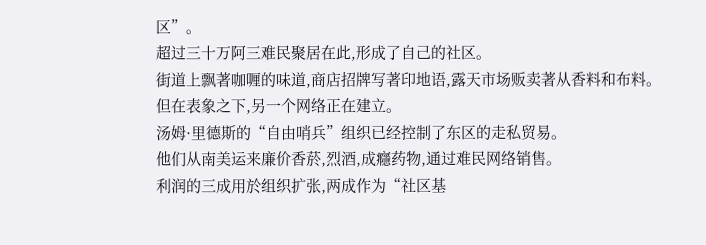区”。
超过三十万阿三难民聚居在此,形成了自己的社区。
街道上飘著咖喱的味道,商店招牌写著印地语,露天市场贩卖著从香料和布料。
但在表象之下,另一个网络正在建立。
汤姆·里德斯的“自由哨兵”组织已经控制了东区的走私贸易。
他们从南美运来廉价香菸,烈酒,成癮药物,通过难民网络销售。
利润的三成用於组织扩张,两成作为“社区基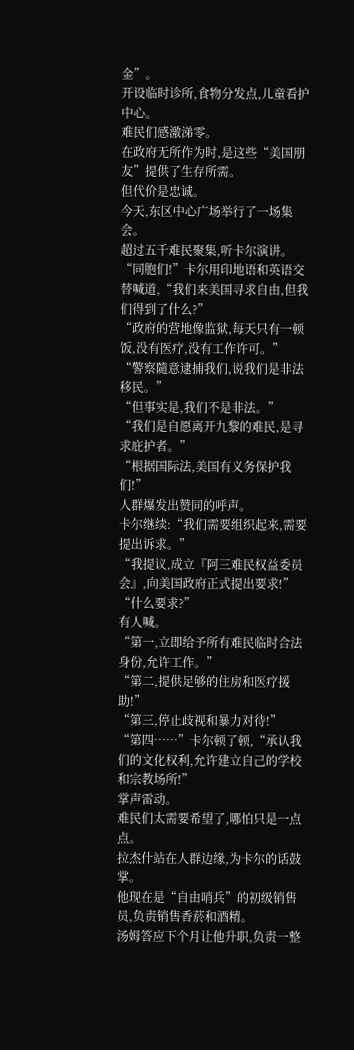金”。
开设临时诊所,食物分发点,儿童看护中心。
难民们感激涕零。
在政府无所作为时,是这些“美国朋友”提供了生存所需。
但代价是忠诚。
今天,东区中心广场举行了一场集会。
超过五千难民聚集,听卡尔演讲。
“同胞们!”卡尔用印地语和英语交替喊道,“我们来美国寻求自由,但我们得到了什么?”
“政府的营地像监狱,每天只有一顿饭,没有医疗,没有工作许可。”
“警察隨意逮捕我们,说我们是非法移民。”
“但事实是,我们不是非法。”
“我们是自愿离开九黎的难民,是寻求庇护者。”
“根据国际法,美国有义务保护我们!”
人群爆发出赞同的呼声。
卡尔继续:“我们需要组织起来,需要提出诉求。”
“我提议,成立『阿三难民权益委员会』,向美国政府正式提出要求!”
“什么要求?”
有人喊。
“第一,立即给予所有难民临时合法身份,允许工作。”
“第二,提供足够的住房和医疗援助!”
“第三,停止歧视和暴力对待!”
“第四……”卡尔顿了顿,“承认我们的文化权利,允许建立自己的学校和宗教场所!”
掌声雷动。
难民们太需要希望了,哪怕只是一点点。
拉杰什站在人群边缘,为卡尔的话鼓掌。
他现在是“自由哨兵”的初级销售员,负责销售香菸和酒精。
汤姆答应下个月让他升职,负责一整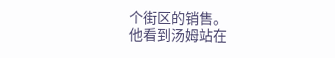个街区的销售。
他看到汤姆站在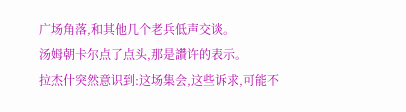广场角落,和其他几个老兵低声交谈。
汤姆朝卡尔点了点头,那是讚许的表示。
拉杰什突然意识到:这场集会,这些诉求,可能不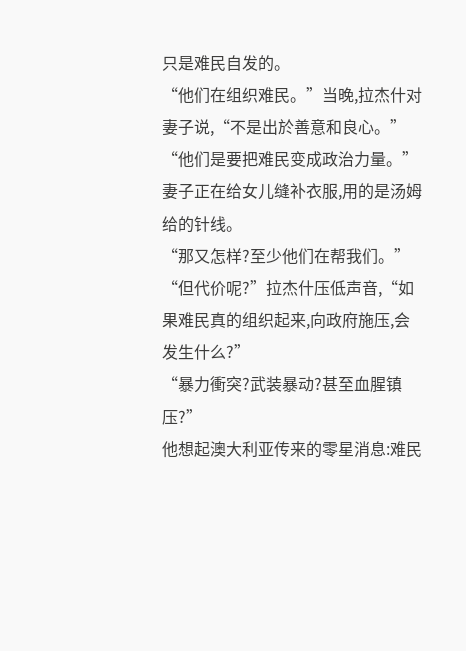只是难民自发的。
“他们在组织难民。”当晚,拉杰什对妻子说,“不是出於善意和良心。”
“他们是要把难民变成政治力量。”
妻子正在给女儿缝补衣服,用的是汤姆给的针线。
“那又怎样?至少他们在帮我们。”
“但代价呢?”拉杰什压低声音,“如果难民真的组织起来,向政府施压,会发生什么?”
“暴力衝突?武装暴动?甚至血腥镇压?”
他想起澳大利亚传来的零星消息:难民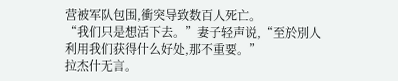营被军队包围,衝突导致数百人死亡。
“我们只是想活下去。”妻子轻声说,“至於別人利用我们获得什么好处,那不重要。”
拉杰什无言。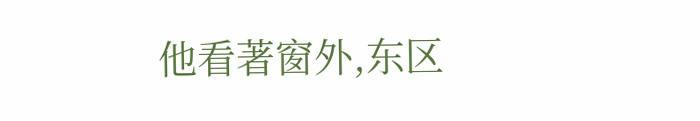他看著窗外,东区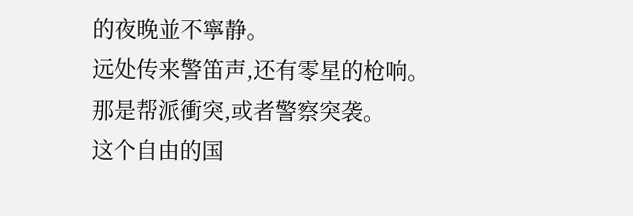的夜晚並不寧静。
远处传来警笛声,还有零星的枪响。
那是帮派衝突,或者警察突袭。
这个自由的国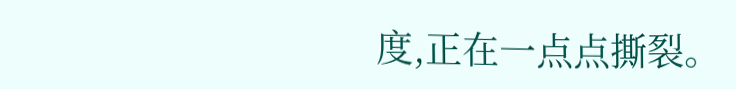度,正在一点点撕裂。